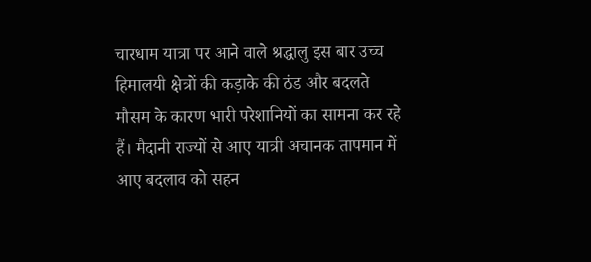चारधाम यात्रा पर आने वाले श्रद्धालु इस बार उच्च हिमालयी क्षेत्रों की कड़ाके की ठंड और बदलते मौसम के कारण भारी परेशानियों का सामना कर रहे हैं। मैदानी राज्यों से आए यात्री अचानक तापमान में आए बदलाव को सहन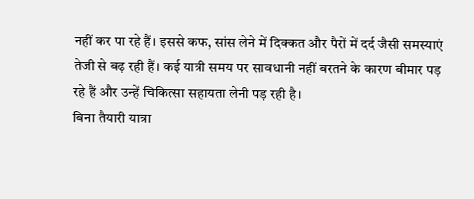नहीं कर पा रहे हैं। इससे कफ, सांस लेने में दिक्कत और पैरों में दर्द जैसी समस्याएं तेजी से बढ़ रही हैं। कई यात्री समय पर सावधानी नहीं बरतने के कारण बीमार पड़ रहे हैं और उन्हें चिकित्सा सहायता लेनी पड़ रही है।
बिना तैयारी यात्रा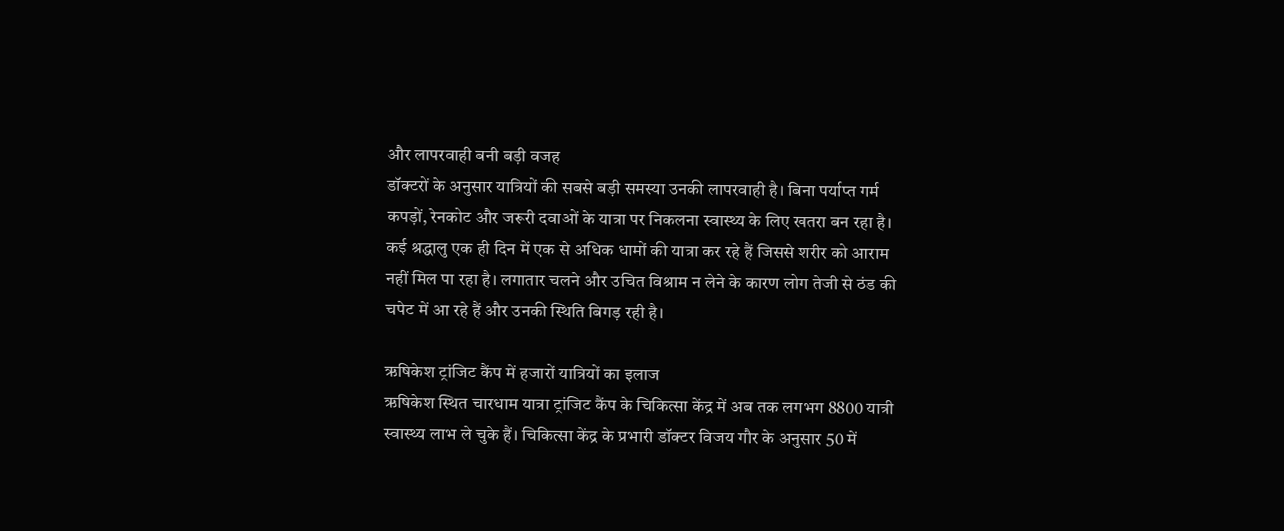और लापरवाही बनी बड़ी वजह
डॉक्टरों के अनुसार यात्रियों की सबसे बड़ी समस्या उनकी लापरवाही है। बिना पर्याप्त गर्म कपड़ों, रेनकोट और जरूरी दवाओं के यात्रा पर निकलना स्वास्थ्य के लिए खतरा बन रहा है। कई श्रद्धालु एक ही दिन में एक से अधिक धामों की यात्रा कर रहे हैं जिससे शरीर को आराम नहीं मिल पा रहा है। लगातार चलने और उचित विश्राम न लेने के कारण लोग तेजी से ठंड की चपेट में आ रहे हैं और उनकी स्थिति बिगड़ रही है।

ऋषिकेश ट्रांजिट कैंप में हजारों यात्रियों का इलाज
ऋषिकेश स्थित चारधाम यात्रा ट्रांजिट कैंप के चिकित्सा केंद्र में अब तक लगभग 8800 यात्री स्वास्थ्य लाभ ले चुके हैं। चिकित्सा केंद्र के प्रभारी डॉक्टर विजय गौर के अनुसार 50 में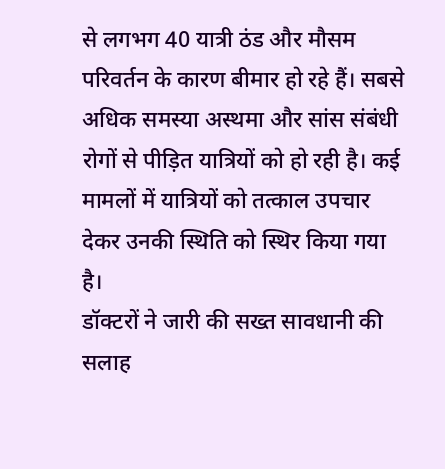से लगभग 40 यात्री ठंड और मौसम परिवर्तन के कारण बीमार हो रहे हैं। सबसे अधिक समस्या अस्थमा और सांस संबंधी रोगों से पीड़ित यात्रियों को हो रही है। कई मामलों में यात्रियों को तत्काल उपचार देकर उनकी स्थिति को स्थिर किया गया है।
डॉक्टरों ने जारी की सख्त सावधानी की सलाह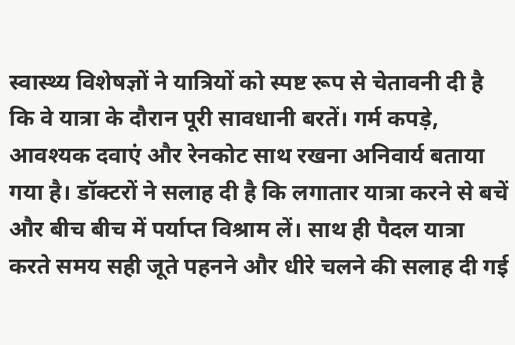स्वास्थ्य विशेषज्ञों ने यात्रियों को स्पष्ट रूप से चेतावनी दी है कि वे यात्रा के दौरान पूरी सावधानी बरतें। गर्म कपड़े, आवश्यक दवाएं और रेनकोट साथ रखना अनिवार्य बताया गया है। डॉक्टरों ने सलाह दी है कि लगातार यात्रा करने से बचें और बीच बीच में पर्याप्त विश्राम लें। साथ ही पैदल यात्रा करते समय सही जूते पहनने और धीरे चलने की सलाह दी गई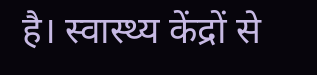है। स्वास्थ्य केंद्रों से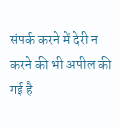संपर्क करने में देरी न करने की भी अपील की गई है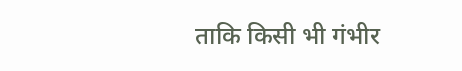ताकि किसी भी गंभीर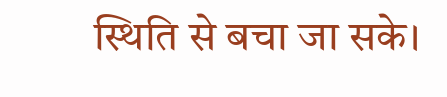स्थिति से बचा जा सके।